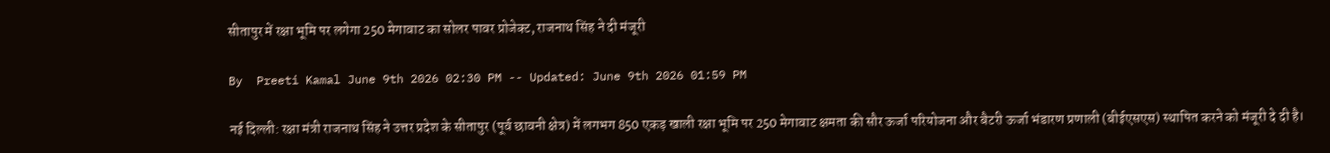सीतापुर में रक्षा भूमि पर लगेगा 250 मेगावाट का सोलर पावर प्रोजेक्ट, राजनाथ सिंह ने दी मंजूरी

By  Preeti Kamal June 9th 2026 02:30 PM -- Updated: June 9th 2026 01:59 PM

नई दिल्ली: रक्षा मंत्री राजनाथ सिंह ने उत्तर प्रदेश के सीतापुर (पूर्व छावनी क्षेत्र) में लगभग 850 एकड़ खाली रक्षा भूमि पर 250 मेगावाट क्षमता की सौर ऊर्जा परियोजना और बैटरी ऊर्जा भंडारण प्रणाली (बीईएसएस) स्थापित करने को मंजूरी दे दी है।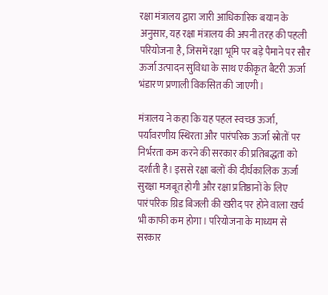रक्षा मंत्रालय द्वारा जारी आधिकारिक बयान के अनुसार, यह रक्षा मंत्रालय की अपनी तरह की पहली परियोजना है, जिसमें रक्षा भूमि पर बड़े पैमाने पर सौर ऊर्जा उत्पादन सुविधा के साथ एकीकृत बैटरी ऊर्जा भंडारण प्रणाली विकसित की जाएगी।

मंत्रालय ने कहा कि यह पहल स्वच्छ ऊर्जा, पर्यावरणीय स्थिरता और पारंपरिक ऊर्जा स्रोतों पर निर्भरता कम करने की सरकार की प्रतिबद्धता को दर्शाती है। इससे रक्षा बलों की दीर्घकालिक ऊर्जा सुरक्षा मजबूत होगी और रक्षा प्रतिष्ठानों के लिए पारंपरिक ग्रिड बिजली की खरीद पर होने वाला खर्च भी काफी कम होगा। परियोजना के माध्यम से सरकार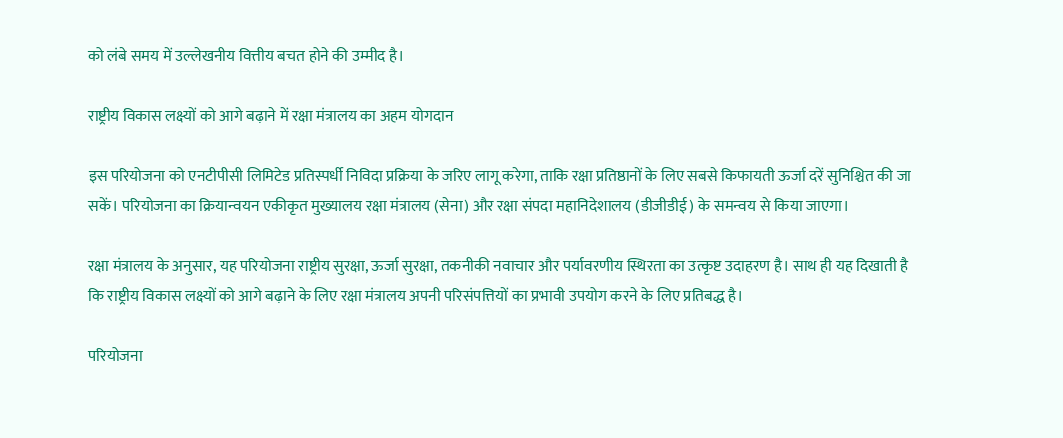को लंबे समय में उल्लेखनीय वित्तीय बचत होने की उम्मीद है।

राष्ट्रीय विकास लक्ष्यों को आगे बढ़ाने में रक्षा मंत्रालय का अहम योगदान

इस परियोजना को एनटीपीसी लिमिटेड प्रतिस्पर्धी निविदा प्रक्रिया के जरिए लागू करेगा, ताकि रक्षा प्रतिष्ठानों के लिए सबसे किफायती ऊर्जा दरें सुनिश्चित की जा सकें। परियोजना का क्रियान्वयन एकीकृत मुख्यालय रक्षा मंत्रालय (सेना) और रक्षा संपदा महानिदेशालय (डीजीडीई) के समन्वय से किया जाएगा।

रक्षा मंत्रालय के अनुसार, यह परियोजना राष्ट्रीय सुरक्षा, ऊर्जा सुरक्षा, तकनीकी नवाचार और पर्यावरणीय स्थिरता का उत्कृष्ट उदाहरण है। साथ ही यह दिखाती है कि राष्ट्रीय विकास लक्ष्यों को आगे बढ़ाने के लिए रक्षा मंत्रालय अपनी परिसंपत्तियों का प्रभावी उपयोग करने के लिए प्रतिबद्ध है।

परियोजना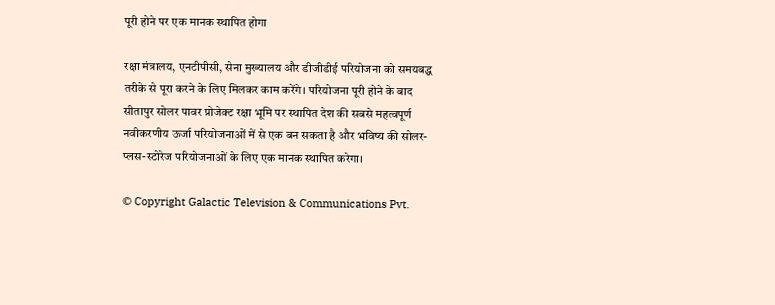पूरी होने पर एक मानक स्थापित होगा

रक्षा मंत्रालय, एनटीपीसी, सेना मुख्यालय और डीजीडीई परियोजना को समयबद्ध तरीके से पूरा करने के लिए मिलकर काम करेंगे। परियोजना पूरी होने के बाद सीतापुर सोलर पावर प्रोजेक्ट रक्षा भूमि पर स्थापित देश की सबसे महत्वपूर्ण नवीकरणीय ऊर्जा परियोजनाओं में से एक बन सकता है और भविष्य की सोलर-प्लस-स्टोरेज परियोजनाओं के लिए एक मानक स्थापित करेगा।

© Copyright Galactic Television & Communications Pvt.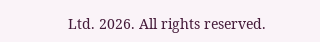Ltd. 2026. All rights reserved.